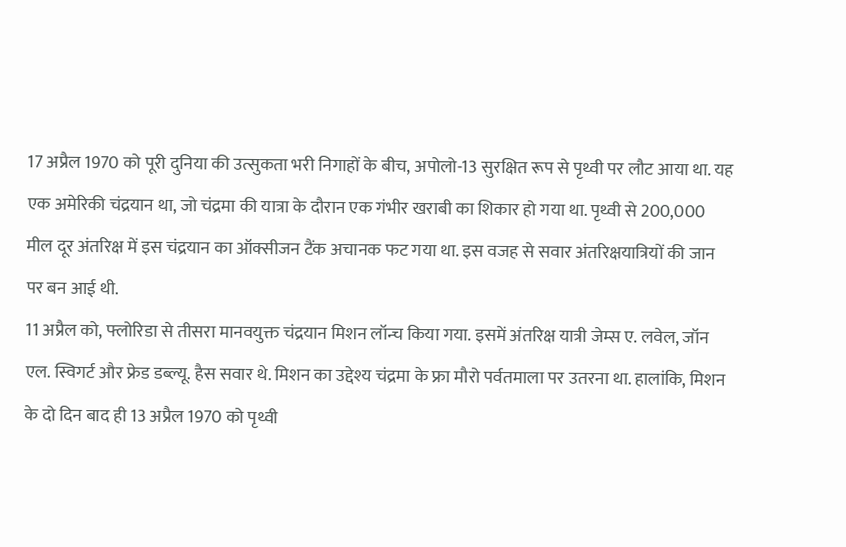17 अप्रैल 1970 को पूरी दुनिया की उत्सुकता भरी निगाहों के बीच, अपोलो-13 सुरक्षित रूप से पृथ्वी पर लौट आया था. यह एक अमेरिकी चंद्रयान था, जो चंद्रमा की यात्रा के दौरान एक गंभीर खराबी का शिकार हो गया था. पृथ्वी से 200,000 मील दूर अंतरिक्ष में इस चंद्रयान का ऑक्सीजन टैंक अचानक फट गया था. इस वजह से सवार अंतरिक्षयात्रियों की जान पर बन आई थी.
11 अप्रैल को, फ्लोरिडा से तीसरा मानवयुक्त चंद्रयान मिशन लॉन्च किया गया. इसमें अंतरिक्ष यात्री जेम्स ए. लवेल, जॉन एल. स्विगर्ट और फ्रेड डब्ल्यू. हैस सवार थे. मिशन का उद्देश्य चंद्रमा के फ्रा मौरो पर्वतमाला पर उतरना था. हालांकि, मिशन के दो दिन बाद ही 13 अप्रैल 1970 को पृथ्वी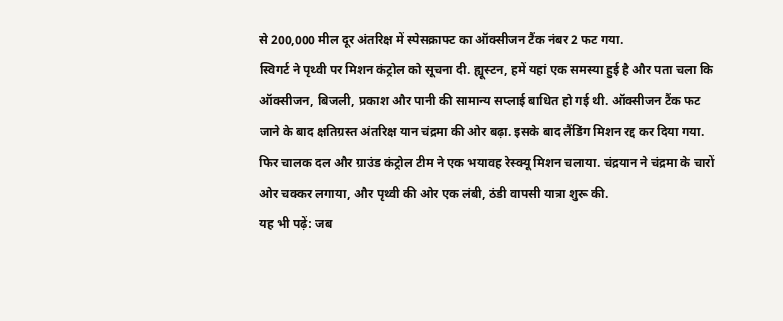से 200,000 मील दूर अंतरिक्ष में स्पेसक्राफ्ट का ऑक्सीजन टैंक नंबर 2 फट गया.
स्विगर्ट ने पृथ्वी पर मिशन कंट्रोल को सूचना दी. ह्यूस्टन, हमें यहां एक समस्या हुई है और पता चला कि ऑक्सीजन, बिजली, प्रकाश और पानी की सामान्य सप्लाई बाधित हो गई थी. ऑक्सीजन टैंक फट जाने के बाद क्षतिग्रस्त अंतरिक्ष यान चंद्रमा की ओर बढ़ा. इसके बाद लैंडिंग मिशन रद्द कर दिया गया. फिर चालक दल और ग्राउंड कंट्रोल टीम ने एक भयावह रेस्क्यू मिशन चलाया. चंद्रयान ने चंद्रमा के चारों ओर चक्कर लगाया, और पृथ्वी की ओर एक लंबी, ठंडी वापसी यात्रा शुरू की.
यह भी पढ़ें: जब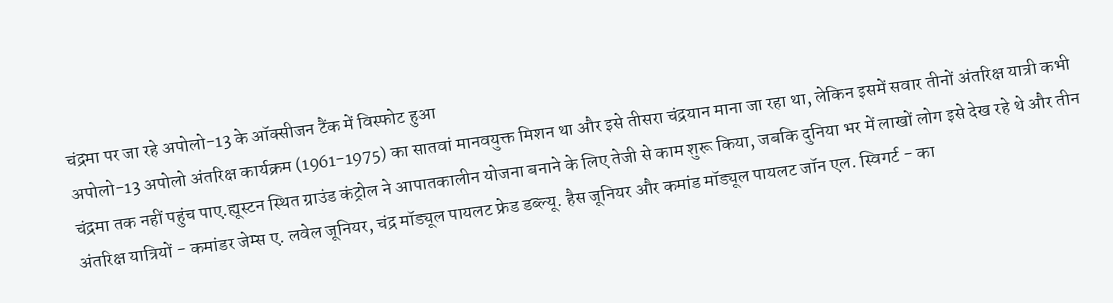चंद्रमा पर जा रहे अपोलो-13 के ऑक्सीजन टैंक में विस्फोट हुआ
अपोलो-13 अपोलो अंतरिक्ष कार्यक्रम (1961-1975) का सातवां मानवयुक्त मिशन था और इसे तीसरा चंद्रयान माना जा रहा था, लेकिन इसमें सवार तीनों अंतरिक्ष यात्री कभी चंद्रमा तक नहीं पहुंच पाए.ह्यूस्टन स्थित ग्राउंड कंट्रोल ने आपातकालीन योजना बनाने के लिए तेजी से काम शुरू किया, जबकि दुनिया भर में लाखों लोग इसे देख रहे थे और तीन अंतरिक्ष यात्रियों - कमांडर जेम्स ए. लवेल जूनियर, चंद्र मॉड्यूल पायलट फ्रेड डब्ल्यू. हैस जूनियर और कमांड मॉड्यूल पायलट जॉन एल. स्विगर्ट - का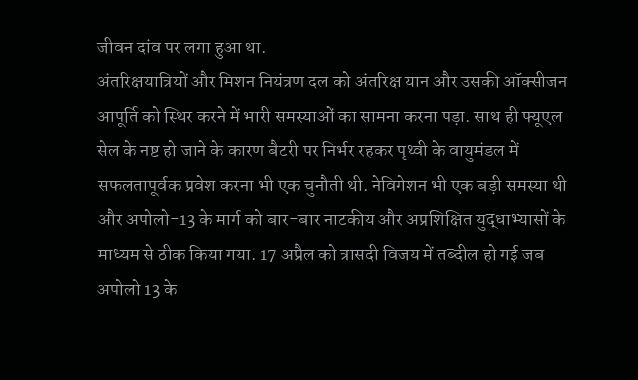जीवन दांव पर लगा हुआ था.
अंतरिक्षयात्रियों और मिशन नियंत्रण दल को अंतरिक्ष यान और उसकी ऑक्सीजन आपूर्ति को स्थिर करने में भारी समस्याओं का सामना करना पड़ा. साथ ही फ्यूएल सेल के नष्ट हो जाने के कारण बैटरी पर निर्भर रहकर पृथ्वी के वायुमंडल में सफलतापूर्वक प्रवेश करना भी एक चुनौती थी. नेविगेशन भी एक बड़ी समस्या थी और अपोलो-13 के मार्ग को बार-बार नाटकीय और अप्रशिक्षित युद्धाभ्यासों के माध्यम से ठीक किया गया. 17 अप्रैल को त्रासदी विजय में तब्दील हो गई जब अपोलो 13 के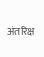अंतरिक्ष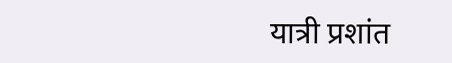यात्री प्रशांत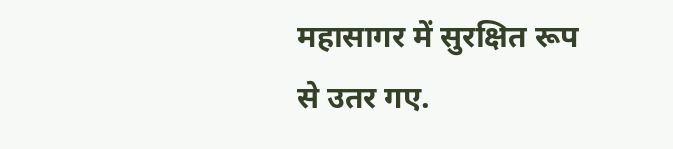महासागर में सुरक्षित रूप से उतर गए.